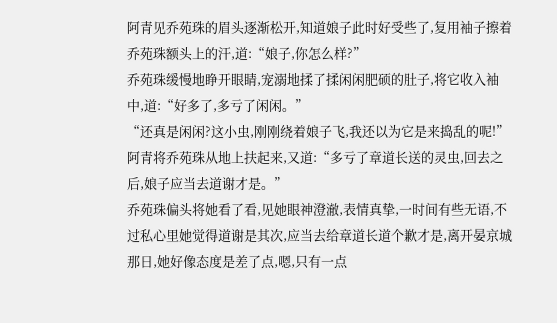阿青见乔苑珠的眉头逐渐松开,知道娘子此时好受些了,复用袖子擦着乔苑珠额头上的汗,道:“娘子,你怎么样?”
乔苑珠缓慢地睁开眼睛,宠溺地揉了揉闲闲肥硕的肚子,将它收入袖中,道:“好多了,多亏了闲闲。”
“还真是闲闲?这小虫,刚刚绕着娘子飞,我还以为它是来捣乱的呢!”
阿青将乔苑珠从地上扶起来,又道:“多亏了章道长送的灵虫,回去之后,娘子应当去道谢才是。”
乔苑珠偏头将她看了看,见她眼神澄澈,表情真挚,一时间有些无语,不过私心里她觉得道谢是其次,应当去给章道长道个歉才是,离开晏京城那日,她好像态度是差了点,嗯,只有一点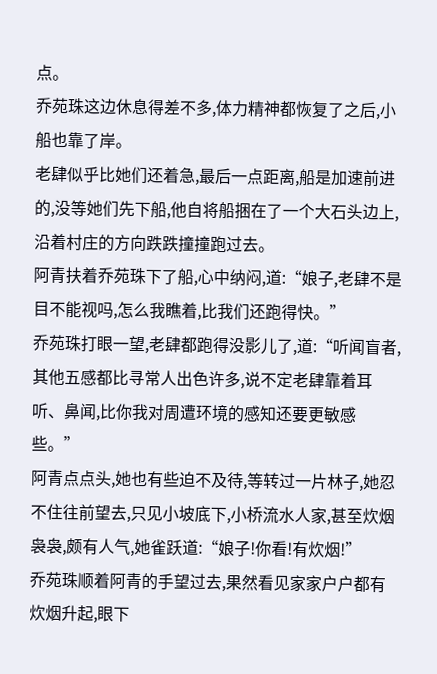点。
乔苑珠这边休息得差不多,体力精神都恢复了之后,小船也靠了岸。
老肆似乎比她们还着急,最后一点距离,船是加速前进的,没等她们先下船,他自将船捆在了一个大石头边上,沿着村庄的方向跌跌撞撞跑过去。
阿青扶着乔苑珠下了船,心中纳闷,道:“娘子,老肆不是目不能视吗,怎么我瞧着,比我们还跑得快。”
乔苑珠打眼一望,老肆都跑得没影儿了,道:“听闻盲者,其他五感都比寻常人出色许多,说不定老肆靠着耳听、鼻闻,比你我对周遭环境的感知还要更敏感些。”
阿青点点头,她也有些迫不及待,等转过一片林子,她忍不住往前望去,只见小坡底下,小桥流水人家,甚至炊烟袅袅,颇有人气,她雀跃道:“娘子!你看!有炊烟!”
乔苑珠顺着阿青的手望过去,果然看见家家户户都有炊烟升起,眼下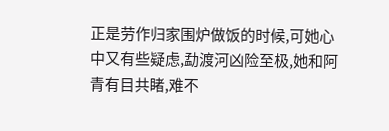正是劳作归家围炉做饭的时候,可她心中又有些疑虑,勐渡河凶险至极,她和阿青有目共睹,难不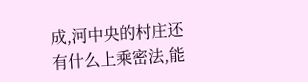成,河中央的村庄还有什么上乘密法,能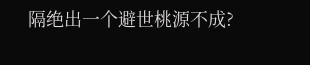隔绝出一个避世桃源不成?